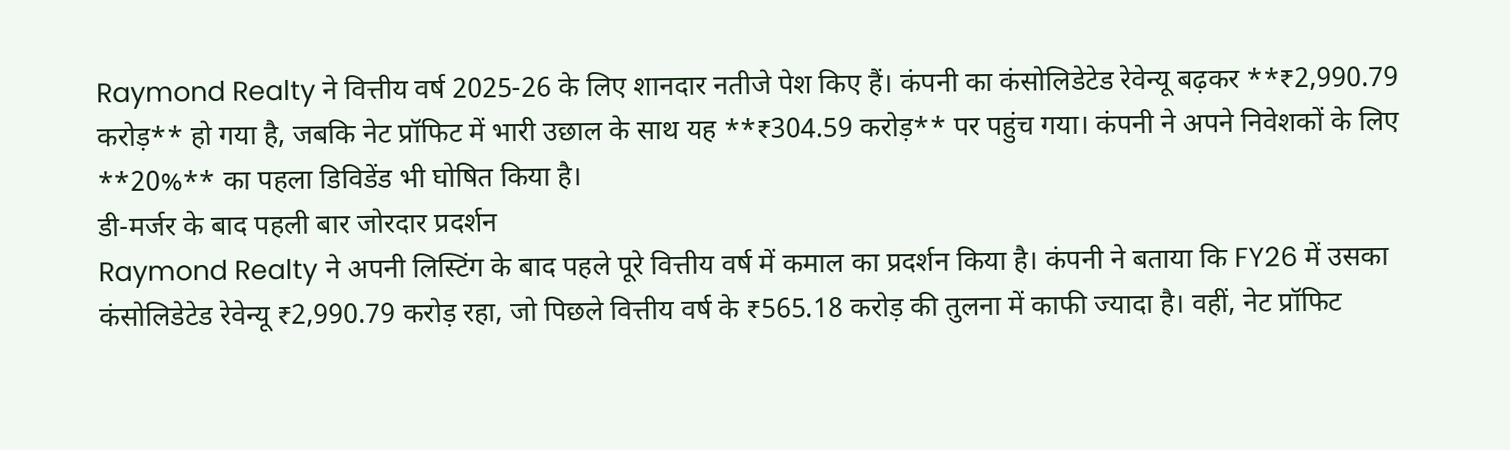Raymond Realty ने वित्तीय वर्ष 2025-26 के लिए शानदार नतीजे पेश किए हैं। कंपनी का कंसोलिडेटेड रेवेन्यू बढ़कर **₹2,990.79 करोड़** हो गया है, जबकि नेट प्रॉफिट में भारी उछाल के साथ यह **₹304.59 करोड़** पर पहुंच गया। कंपनी ने अपने निवेशकों के लिए **20%** का पहला डिविडेंड भी घोषित किया है।
डी-मर्जर के बाद पहली बार जोरदार प्रदर्शन
Raymond Realty ने अपनी लिस्टिंग के बाद पहले पूरे वित्तीय वर्ष में कमाल का प्रदर्शन किया है। कंपनी ने बताया कि FY26 में उसका कंसोलिडेटेड रेवेन्यू ₹2,990.79 करोड़ रहा, जो पिछले वित्तीय वर्ष के ₹565.18 करोड़ की तुलना में काफी ज्यादा है। वहीं, नेट प्रॉफिट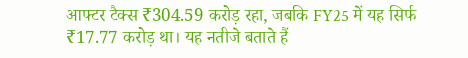आफ्टर टैक्स ₹304.59 करोड़ रहा, जबकि FY25 में यह सिर्फ ₹17.77 करोड़ था। यह नतीजे बताते हैं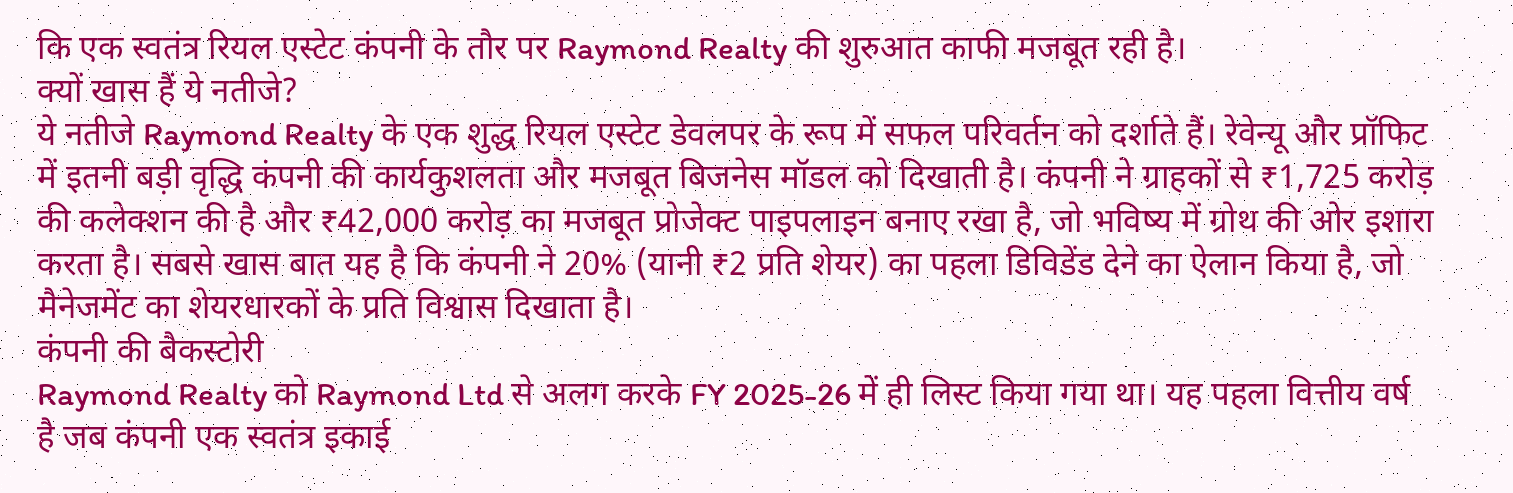कि एक स्वतंत्र रियल एस्टेट कंपनी के तौर पर Raymond Realty की शुरुआत काफी मजबूत रही है।
क्यों खास हैं ये नतीजे?
ये नतीजे Raymond Realty के एक शुद्ध रियल एस्टेट डेवलपर के रूप में सफल परिवर्तन को दर्शाते हैं। रेवेन्यू और प्रॉफिट में इतनी बड़ी वृद्धि कंपनी की कार्यकुशलता और मजबूत बिजनेस मॉडल को दिखाती है। कंपनी ने ग्राहकों से ₹1,725 करोड़ की कलेक्शन की है और ₹42,000 करोड़ का मजबूत प्रोजेक्ट पाइपलाइन बनाए रखा है, जो भविष्य में ग्रोथ की ओर इशारा करता है। सबसे खास बात यह है कि कंपनी ने 20% (यानी ₹2 प्रति शेयर) का पहला डिविडेंड देने का ऐलान किया है, जो मैनेजमेंट का शेयरधारकों के प्रति विश्वास दिखाता है।
कंपनी की बैकस्टोरी
Raymond Realty को Raymond Ltd से अलग करके FY 2025-26 में ही लिस्ट किया गया था। यह पहला वित्तीय वर्ष है जब कंपनी एक स्वतंत्र इकाई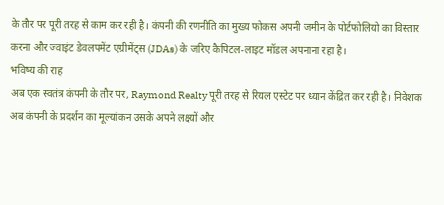के तौर पर पूरी तरह से काम कर रही है। कंपनी की रणनीति का मुख्य फोकस अपनी जमीन के पोर्टफोलियो का विस्तार करना और ज्वाइंट डेवलपमेंट एग्रीमेंट्स (JDAs) के जरिए कैपिटल-लाइट मॉडल अपनाना रहा है।
भविष्य की राह
अब एक स्वतंत्र कंपनी के तौर पर, Raymond Realty पूरी तरह से रियल एस्टेट पर ध्यान केंद्रित कर रही है। निवेशक अब कंपनी के प्रदर्शन का मूल्यांकन उसके अपने लक्ष्यों और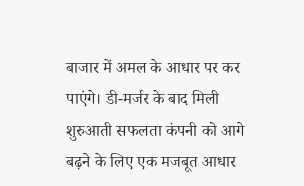बाजार में अमल के आधार पर कर पाएंगे। डी-मर्जर के बाद मिली शुरुआती सफलता कंपनी को आगे बढ़ने के लिए एक मजबूत आधार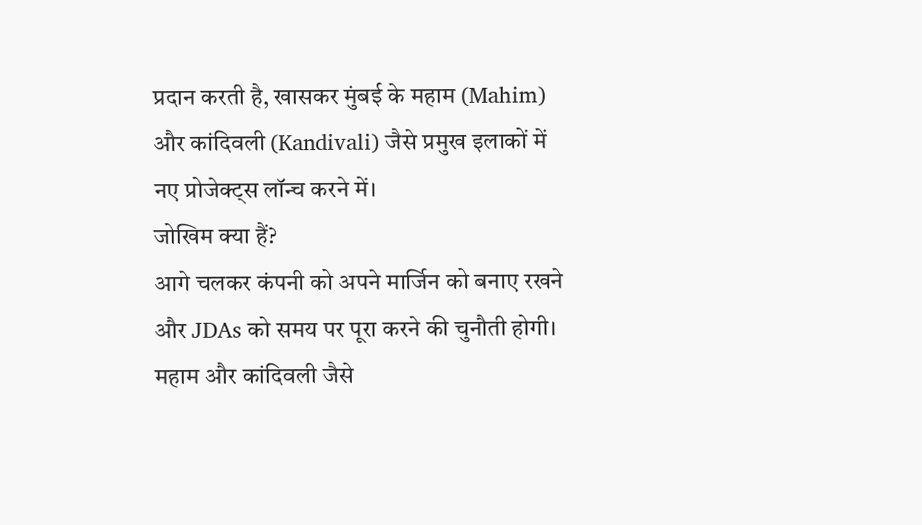प्रदान करती है, खासकर मुंबई के महाम (Mahim) और कांदिवली (Kandivali) जैसे प्रमुख इलाकों में नए प्रोजेक्ट्स लॉन्च करने में।
जोखिम क्या हैं?
आगे चलकर कंपनी को अपने मार्जिन को बनाए रखने और JDAs को समय पर पूरा करने की चुनौती होगी। महाम और कांदिवली जैसे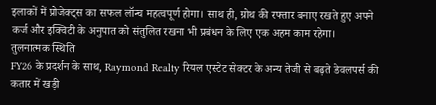इलाकों में प्रोजेक्ट्स का सफल लॉन्च महत्वपूर्ण होगा। साथ ही, ग्रोथ की रफ्तार बनाए रखते हुए अपने कर्ज और इक्विटी के अनुपात को संतुलित रखना भी प्रबंधन के लिए एक अहम काम रहेगा।
तुलनात्मक स्थिति
FY26 के प्रदर्शन के साथ, Raymond Realty रियल एस्टेट सेक्टर के अन्य तेजी से बढ़ते डेवलपर्स की कतार में खड़ी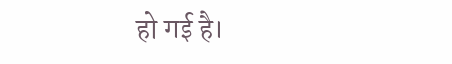हो गई है।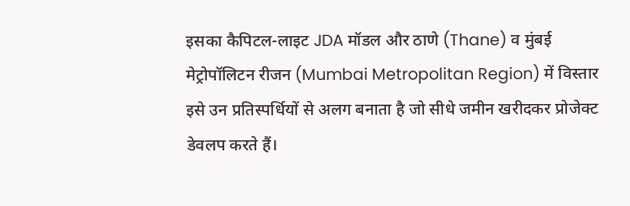इसका कैपिटल-लाइट JDA मॉडल और ठाणे (Thane) व मुंबई मेट्रोपॉलिटन रीजन (Mumbai Metropolitan Region) में विस्तार इसे उन प्रतिस्पर्धियों से अलग बनाता है जो सीधे जमीन खरीदकर प्रोजेक्ट डेवलप करते हैं।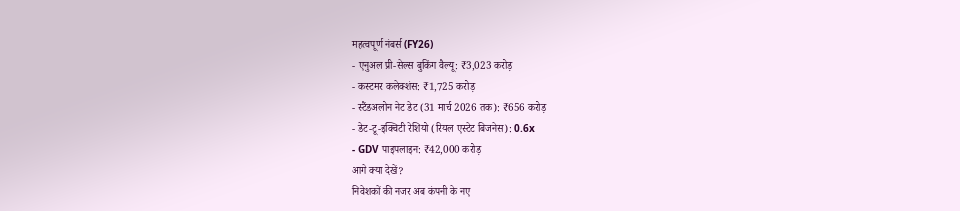महत्वपूर्ण नंबर्स (FY26)
- एनुअल प्री-सेल्स बुकिंग वैल्यू: ₹3,023 करोड़
- कस्टमर कलेक्शंस: ₹1,725 करोड़
- स्टैंडअलोन नेट डेट (31 मार्च 2026 तक): ₹656 करोड़
- डेट-टू-इक्विटी रेशियो (रियल एस्टेट बिजनेस): 0.6x
- GDV पाइपलाइन: ₹42,000 करोड़
आगे क्या देखें?
निवेशकों की नजर अब कंपनी के नए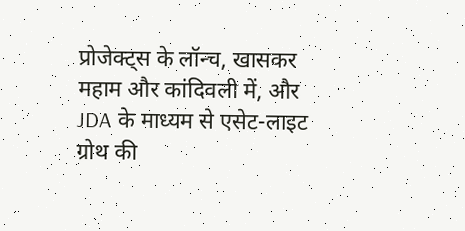प्रोजेक्ट्स के लॉन्च, खासकर महाम और कांदिवली में, और JDA के माध्यम से एसेट-लाइट ग्रोथ की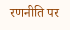रणनीति पर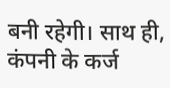बनी रहेगी। साथ ही, कंपनी के कर्ज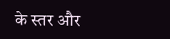के स्तर और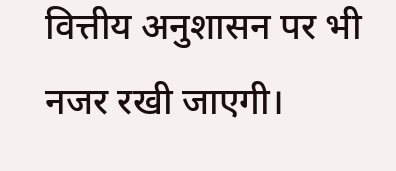वित्तीय अनुशासन पर भी नजर रखी जाएगी।